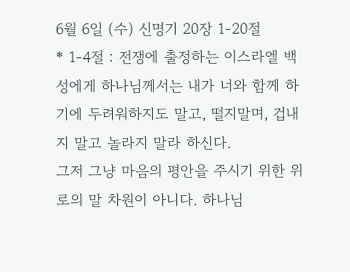6월 6일 (수) 신명기 20장 1-20절
* 1-4절 : 전쟁에 출정하는 이스라엘 백성에게 하나님께서는 내가 너와 함께 하기에 두려워하지도 말고, 떨지말며, 겁내지 말고 놀라지 말라 하신다.
그저 그냥 마음의 평안을 주시기 위한 위로의 말 차원이 아니다. 하나님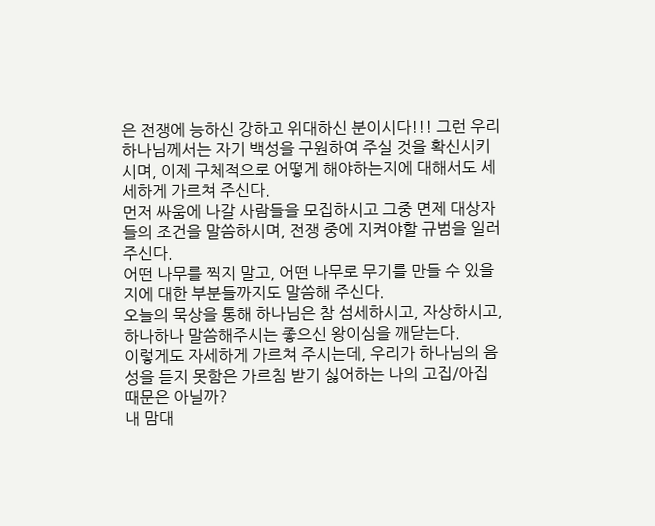은 전쟁에 능하신 강하고 위대하신 분이시다!!! 그런 우리 하나님께서는 자기 백성을 구원하여 주실 것을 확신시키시며, 이제 구체적으로 어떻게 해야하는지에 대해서도 세세하게 가르쳐 주신다.
먼저 싸움에 나갈 사람들을 모집하시고 그중 면제 대상자들의 조건을 말씀하시며, 전쟁 중에 지켜야할 규범을 일러주신다.
어떤 나무를 찍지 말고, 어떤 나무로 무기를 만들 수 있을지에 대한 부분들까지도 말씀해 주신다.
오늘의 묵상을 통해 하나님은 참 섬세하시고, 자상하시고, 하나하나 말씀해주시는 좋으신 왕이심을 깨닫는다.
이렇게도 자세하게 가르쳐 주시는데, 우리가 하나님의 음성을 듣지 못함은 가르침 받기 싫어하는 나의 고집/아집 때문은 아닐까?
내 맘대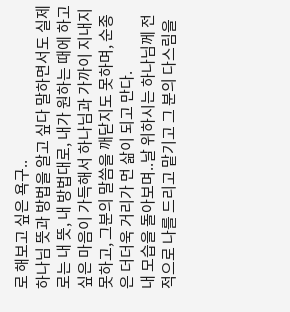로 해보고 싶은 욕구..
하나님 뜻과 방법을 알고 싶다 말하면서도 실제로는 내 뜻, 내 방법대로, 내가 원하는 때에 하고 싶은 마음이 가득해서 하나님과 가까이 지내지 못하고, 그분의 말씀을 깨닫지도 못하며, 순종은 더더욱 거리가 먼 삶이 되고 만다.
내 모습을 돌아보며..날 위하시는 하나님께 전적으로 나를 드리고 맡기고 그 분의 다스림을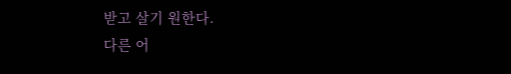받고 살기 원한다.
다른 어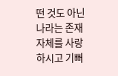떤 것도 아닌 나라는 존재 자체를 사랑하시고 기뻐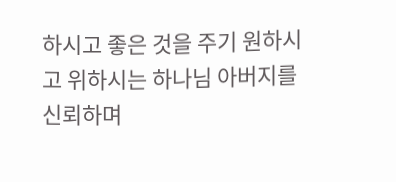하시고 좋은 것을 주기 원하시고 위하시는 하나님 아버지를 신뢰하며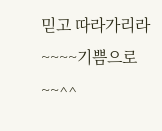믿고 따라가리라~~~~기쁨으로~~^^